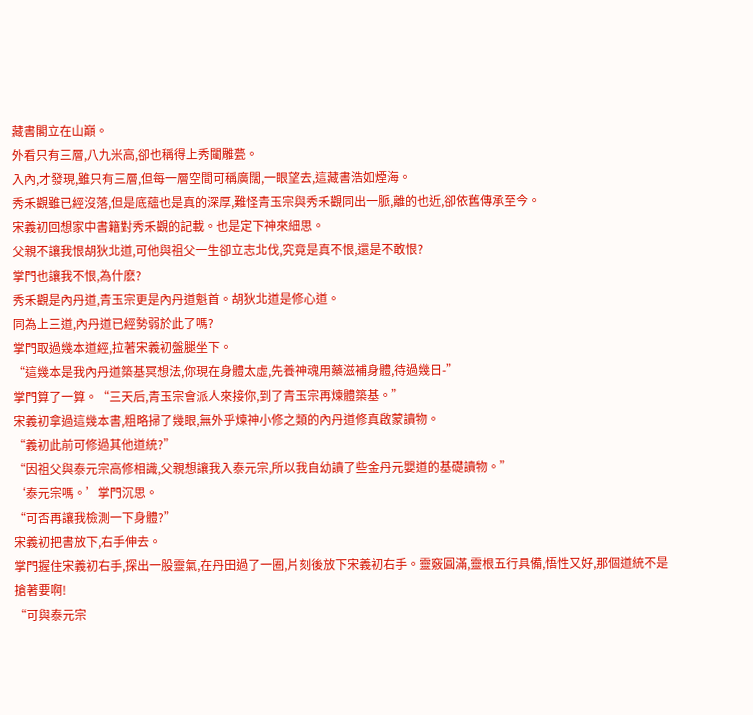藏書閣立在山巔。
外看只有三層,八九米高,卻也稱得上秀闥雕甍。
入內,才發現,雖只有三層,但每一層空間可稱廣闊,一眼望去,這藏書浩如煙海。
秀禾觀雖已經沒落,但是底蘊也是真的深厚,難怪青玉宗與秀禾觀同出一脈,離的也近,卻依舊傳承至今。
宋義初回想家中書籍對秀禾觀的記載。也是定下神來細思。
父親不讓我恨胡狄北道,可他與祖父一生卻立志北伐,究竟是真不恨,還是不敢恨?
掌門也讓我不恨,為什麽?
秀禾觀是內丹道,青玉宗更是內丹道魁首。胡狄北道是修心道。
同為上三道,內丹道已經勢弱於此了嗎?
掌門取過幾本道經,拉著宋義初盤腿坐下。
“這幾本是我內丹道築基冥想法,你現在身體太虛,先養神魂用藥滋補身體,待過幾日-”
掌門算了一算。“三天后,青玉宗會派人來接你,到了青玉宗再煉體築基。”
宋義初拿過這幾本書,粗略掃了幾眼,無外乎煉神小修之類的內丹道修真啟蒙讀物。
“義初此前可修過其他道統?”
“因祖父與泰元宗高修相識,父親想讓我入泰元宗,所以我自幼讀了些金丹元嬰道的基礎讀物。”
‘泰元宗嗎。’掌門沉思。
“可否再讓我檢測一下身體?”
宋義初把書放下,右手伸去。
掌門握住宋義初右手,探出一股靈氣,在丹田過了一圈,片刻後放下宋義初右手。靈竅圓滿,靈根五行具備,悟性又好,那個道統不是搶著要啊!
“可與泰元宗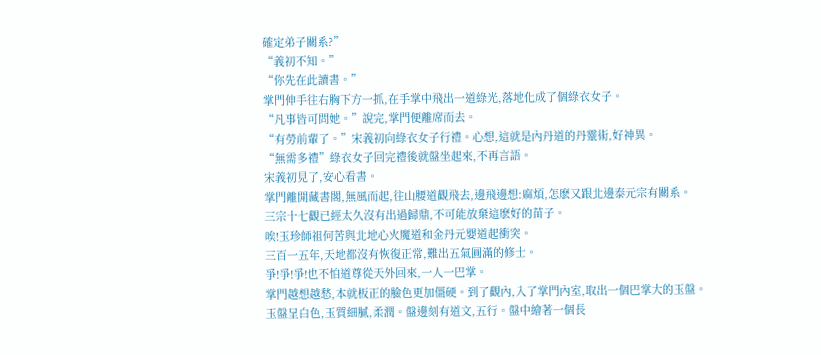確定弟子關系?”
“義初不知。”
“你先在此讀書。”
掌門伸手往右胸下方一抓,在手掌中飛出一道綠光,落地化成了個綠衣女子。
“凡事皆可問她。”說完,掌門便離席而去。
“有勞前輩了。”宋義初向綠衣女子行禮。心想,這就是內丹道的丹靈術,好神異。
“無需多禮”綠衣女子回完禮後就盤坐起來,不再言語。
宋義初見了,安心看書。
掌門離開藏書閣,無風而起,往山腰道觀飛去,邊飛邊想:麻煩,怎麽又跟北邊泰元宗有關系。
三宗十七觀已經太久沒有出過歸鼎,不可能放棄這麽好的苗子。
唉!玉珍師祖何苦與北地心火魔道和金丹元嬰道起衝突。
三百一五年,天地都沒有恢復正常,難出五氣圓滿的修士。
爭!爭!爭!也不怕道尊從天外回來,一人一巴掌。
掌門越想越愁,本就板正的臉色更加僵硬。到了觀內,入了掌門內室,取出一個巴掌大的玉盤。
玉盤呈白色,玉質細膩,柔潤。盤邊刻有道文,五行。盤中繪著一個長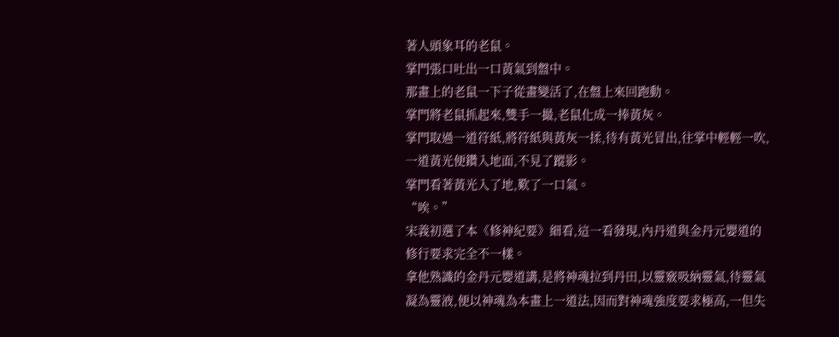著人頭象耳的老鼠。
掌門張口吐出一口黃氣到盤中。
那畫上的老鼠一下子從畫變活了,在盤上來回跑動。
掌門將老鼠抓起來,雙手一撮,老鼠化成一捧黃灰。
掌門取過一道符紙,將符紙與黃灰一揉,待有黃光冒出,往掌中輕輕一吹,一道黃光便鑽入地面,不見了蹤影。
掌門看著黃光入了地,歎了一口氣。
“唉。”
宋義初選了本《修神紀要》細看,這一看發現,內丹道與金丹元嬰道的修行要求完全不一樣。
拿他熟識的金丹元嬰道講,是將神魂拉到丹田,以靈竅吸納靈氣,待靈氣凝為靈液,便以神魂為本畫上一道法,因而對神魂強度要求極高,一但失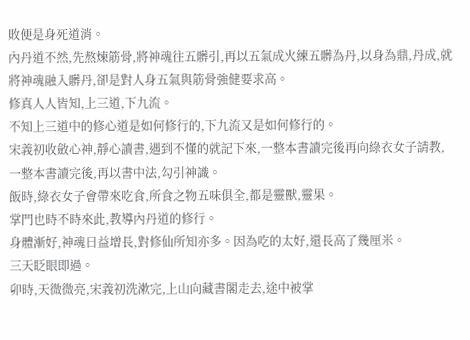敗便是身死道消。
內丹道不然,先熬煉筋骨,將神魂往五髒引,再以五氣成火練五髒為丹,以身為鼎,丹成,就將神魂融入髒丹,卻是對人身五氣與筋骨強健要求高。
修真人人皆知,上三道,下九流。
不知上三道中的修心道是如何修行的,下九流又是如何修行的。
宋義初收斂心神,靜心讀書,遇到不懂的就記下來,一整本書讀完後再向綠衣女子請教,一整本書讀完後,再以書中法,勾引神識。
飯時,綠衣女子會帶來吃食,所食之物五味俱全,都是靈獸,靈果。
掌門也時不時來此,教導內丹道的修行。
身體漸好,神魂日益增長,對修仙所知亦多。因為吃的太好,還長高了幾厘米。
三天眨眼即過。
卯時,天微微亮,宋義初洗漱完,上山向藏書閣走去,途中被掌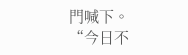門喊下。
“今日不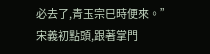必去了,青玉宗巳時便來。”
宋義初點頭,跟著掌門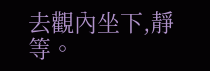去觀內坐下,靜等。